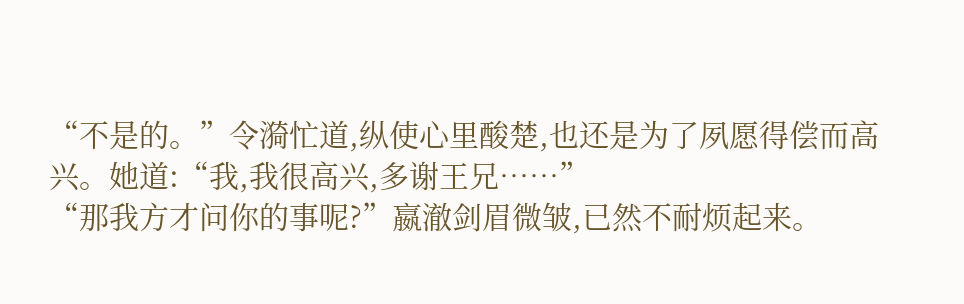“不是的。”令漪忙道,纵使心里酸楚,也还是为了夙愿得偿而高兴。她道:“我,我很高兴,多谢王兄……”
“那我方才问你的事呢?”嬴澈剑眉微皱,已然不耐烦起来。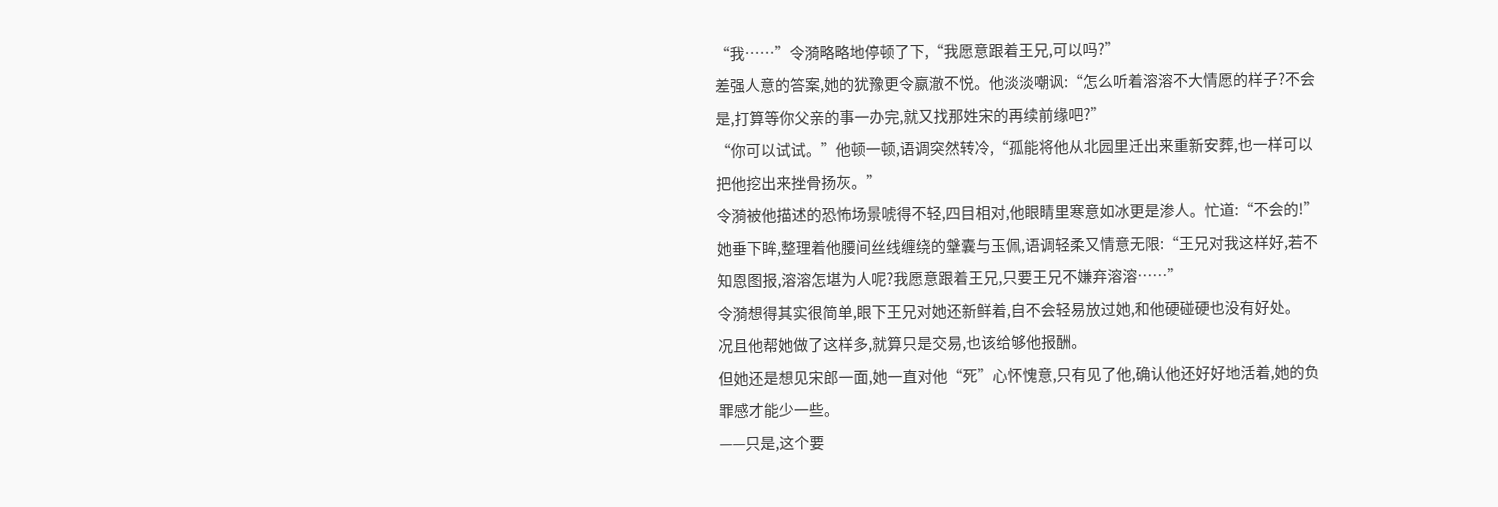“我……”令漪略略地停顿了下,“我愿意跟着王兄,可以吗?”
差强人意的答案,她的犹豫更令嬴澈不悦。他淡淡嘲讽:“怎么听着溶溶不大情愿的样子?不会是,打算等你父亲的事一办完,就又找那姓宋的再续前缘吧?”
“你可以试试。”他顿一顿,语调突然转冷,“孤能将他从北园里迁出来重新安葬,也一样可以把他挖出来挫骨扬灰。”
令漪被他描述的恐怖场景唬得不轻,四目相对,他眼睛里寒意如冰更是渗人。忙道:“不会的!”
她垂下眸,整理着他腰间丝线缠绕的鞶囊与玉佩,语调轻柔又情意无限:“王兄对我这样好,若不知恩图报,溶溶怎堪为人呢?我愿意跟着王兄,只要王兄不嫌弃溶溶……”
令漪想得其实很简单,眼下王兄对她还新鲜着,自不会轻易放过她,和他硬碰硬也没有好处。
况且他帮她做了这样多,就算只是交易,也该给够他报酬。
但她还是想见宋郎一面,她一直对他“死”心怀愧意,只有见了他,确认他还好好地活着,她的负罪感才能少一些。
——只是,这个要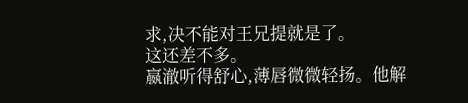求,决不能对王兄提就是了。
这还差不多。
嬴澈听得舒心,薄唇微微轻扬。他解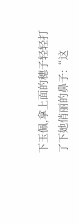下玉佩,拿上面的穗子轻轻打了下她俏丽的鼻子:“这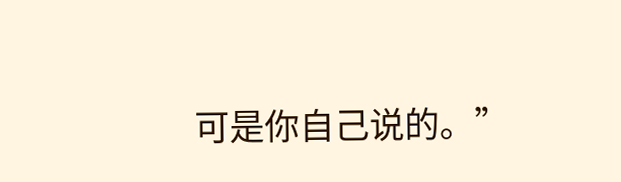可是你自己说的。”